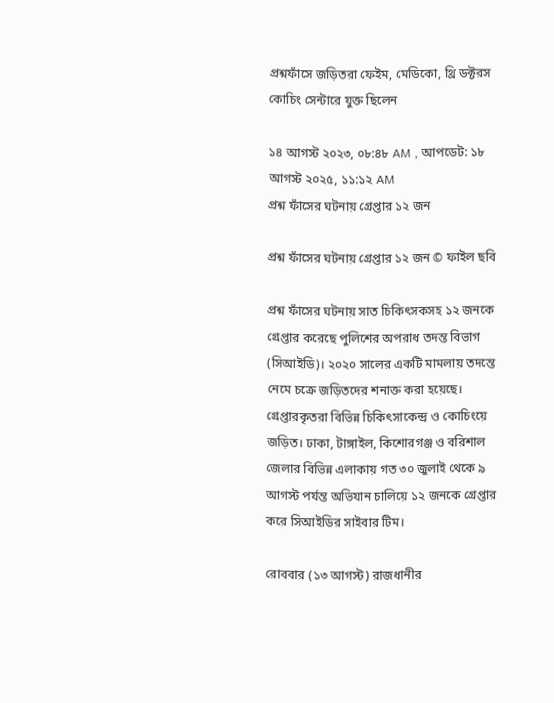প্রশ্নফাঁসে জড়িতরা ফেইম, মেডিকো, থ্রি ডক্টরস কোচিং সেন্টারে যুক্ত ছিলেন

১৪ আগস্ট ২০২৩, ০৮:৪৮ AM , আপডেট: ১৮ আগস্ট ২০২৫, ১১:১২ AM
প্রশ্ন ফাঁসের ঘটনায় গ্রেপ্তার ১২ জন

প্রশ্ন ফাঁসের ঘটনায় গ্রেপ্তার ১২ জন © ফাইল ছবি

প্রশ্ন ফাঁসের ঘটনায় সাত চিকিৎসকসহ ১২ জনকে গ্রেপ্তার করেছে পুলিশের অপরাধ তদন্ত বিভাগ (সিআইডি)। ২০২০ সালের একটি মামলায় তদন্তে নেমে চক্রে জড়িতদের শনাক্ত করা হয়েছে। গ্রেপ্তারকৃতরা বিভিন্ন চিকিৎসাকেন্দ্র ও কোচিংয়ে জড়িত। ঢাকা, টাঙ্গাইল, কিশোরগঞ্জ ও বরিশাল জেলার বিভিন্ন এলাকায় গত ৩০ জুলাই থেকে ৯ আগস্ট পর্যন্ত অভিযান চালিয়ে ১২ জনকে গ্রেপ্তার করে সিআইডির সাইবার টিম।

রোববার (১৩ আগস্ট) রাজধানীর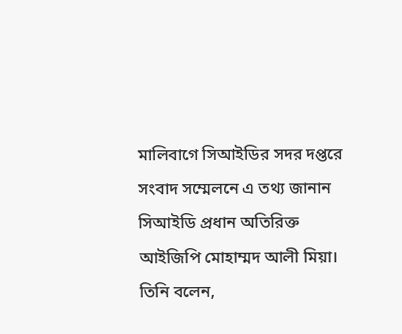মালিবাগে সিআইডির সদর দপ্তরে সংবাদ সম্মেলনে এ তথ্য জানান সিআইডি প্রধান অতিরিক্ত আইজিপি মোহাম্মদ আলী মিয়া। তিনি বলেন,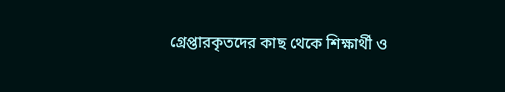গ্রেপ্তারকৃতদের কাছ থেকে শিক্ষার্থী ও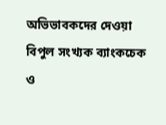অভিভাবকদের দেওয়া বিপুল সংখ্যক ব্যাংকচেক ও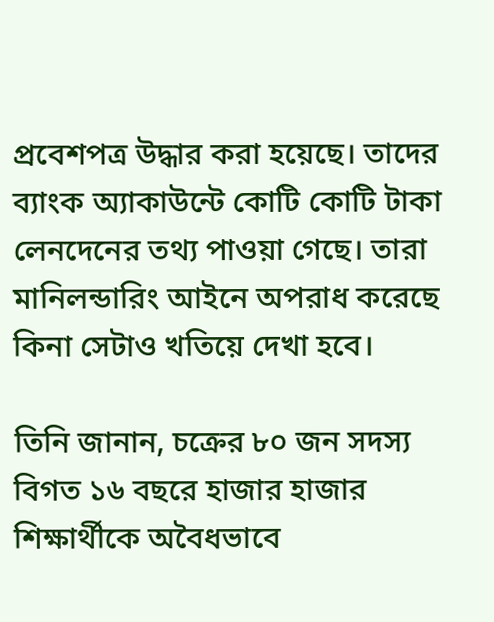প্রবেশপত্র উদ্ধার করা হয়েছে। তাদের ব্যাংক অ্যাকাউন্টে কোটি কোটি টাকা লেনদেনের তথ্য পাওয়া গেছে। তারা মানিলন্ডারিং আইনে অপরাধ করেছে কিনা সেটাও খতিয়ে দেখা হবে।

তিনি জানান, চক্রের ৮০ জন সদস্য বিগত ১৬ বছরে হাজার হাজার শিক্ষার্থীকে অবৈধভাবে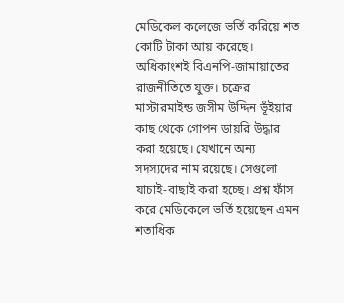মেডিকেল কলেজে ভর্তি করিয়ে শত কোটি টাকা আয় করেছে। অধিকাংশই বিএনপি-জামায়াতের রাজনীতিতে যুক্ত। চক্রের মাস্টারমাইন্ড জসীম উদ্দিন ভূঁইয়ার কাছ থেকে গোপন ডায়রি উদ্ধার করা হয়েছে। যেখানে অন্য সদস্যদের নাম রয়েছে। সেগুলো যাচাই-বাছাই করা হচ্ছে। প্রশ্ন ফাঁস করে মেডিকেলে ভর্তি হয়েছেন এমন শতাধিক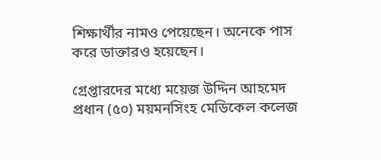শিক্ষার্থীর নামও পেয়েছেন। অনেকে পাস করে ডাক্তারও হয়েছেন।

গ্রেপ্তারদের মধ্যে ময়েজ উদ্দিন আহমেদ প্রধান (৫০) ময়মনসিংহ মেডিকেল কলেজ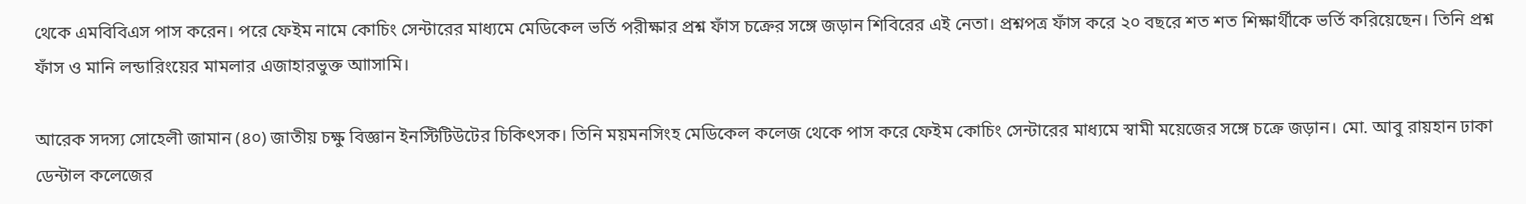থেকে এমবিবিএস পাস করেন। পরে ফেইম নামে কোচিং সেন্টারের মাধ্যমে মেডিকেল ভর্তি পরীক্ষার প্রশ্ন ফাঁস চক্রের সঙ্গে জড়ান শিবিরের এই নেতা। প্রশ্নপত্র ফাঁস করে ২০ বছরে শত শত শিক্ষার্থীকে ভর্তি করিয়েছেন। তিনি প্রশ্ন ফাঁস ও মানি লন্ডারিংয়ের মামলার এজাহারভুক্ত আাসামি।

আরেক সদস্য সোহেলী জামান (৪০) জাতীয় চক্ষু বিজ্ঞান ইনস্টিটিউটের চিকিৎসক। তিনি ময়মনসিংহ মেডিকেল কলেজ থেকে পাস করে ফেইম কোচিং সেন্টারের মাধ্যমে স্বামী ময়েজের সঙ্গে চক্রে জড়ান। মো. আবু রায়হান ঢাকা ডেন্টাল কলেজের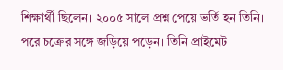শিক্ষার্থী ছিলেন। ২০০৫ সালে প্রশ্ন পেয়ে ভর্তি হন তিনি। পরে চক্রের সঙ্গে জড়িয়ে পড়েন। তিনি প্রাইমেট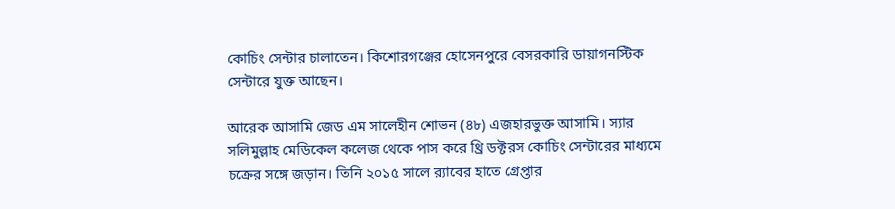কোচিং সেন্টার চালাতেন। কিশোরগঞ্জের হোসেনপুরে বেসরকারি ডায়াগনস্টিক সেন্টারে যুক্ত আছেন।

আরেক আসামি জেড এম সালেহীন শোভন (৪৮) এজহারভুক্ত আসামি। স্যার সলিমুল্লাহ মেডিকেল কলেজ থেকে পাস করে থ্রি ডক্টরস কোচিং সেন্টারের মাধ্যমে চক্রের সঙ্গে জড়ান। তিনি ২০১৫ সালে র‍্যাবের হাতে গ্রেপ্তার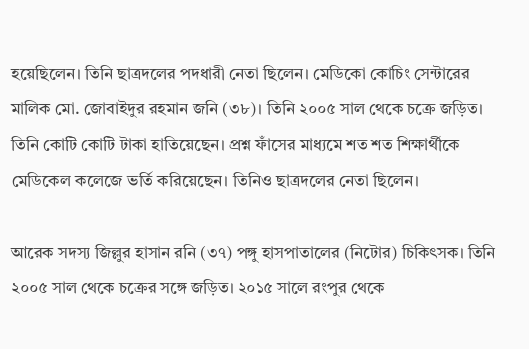হয়েছিলেন। তিনি ছাত্রদলের পদধারী নেতা ছিলেন। মেডিকো কোচিং সেন্টারের মালিক মো. জোবাইদুর রহমান জনি (৩৮)। তিনি ২০০৫ সাল থেকে চক্রে জড়িত। তিনি কোটি কোটি টাকা হাতিয়েছেন। প্রশ্ন ফাঁসের মাধ্যমে শত শত শিক্ষার্থীকে মেডিকেল কলেজে ভর্তি করিয়েছেন। তিনিও ছাত্রদলের নেতা ছিলেন।

আরেক সদস্য জিল্লুর হাসান রনি (৩৭) পঙ্গু হাসপাতালের (নিটোর) চিকিৎসক। তিনি ২০০৫ সাল থেকে চক্রের সঙ্গে জড়িত। ২০১৫ সালে রংপুর থেকে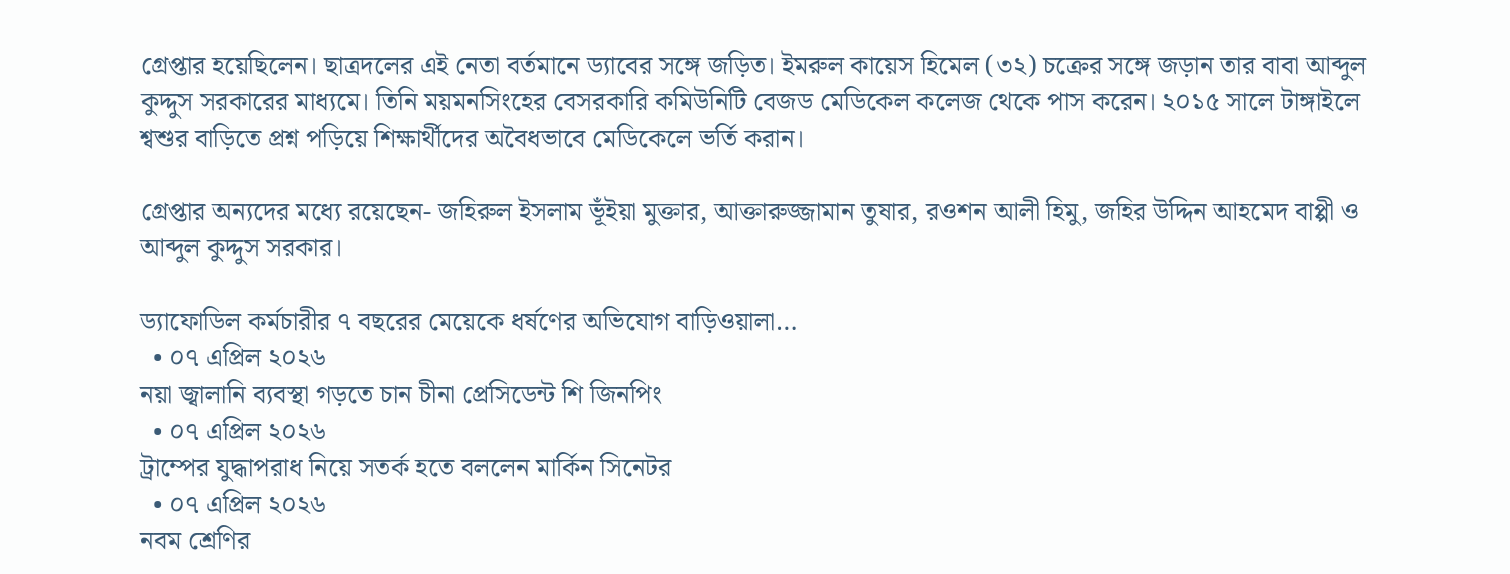গ্রেপ্তার হয়েছিলেন। ছাত্রদলের এই নেতা বর্তমানে ড্যাবের সঙ্গে জড়িত। ইমরুল কায়েস হিমেল (৩২) চক্রের সঙ্গে জড়ান তার বাবা আব্দুল কুদ্দুস সরকারের মাধ্যমে। তিনি ময়মনসিংহের বেসরকারি কমিউনিটি বেজড মেডিকেল কলেজ থেকে পাস করেন। ২০১৫ সালে টাঙ্গাইলে শ্বশুর বাড়িতে প্রশ্ন পড়িয়ে শিক্ষার্থীদের অবৈধভাবে মেডিকেলে ভর্তি করান।

গ্রেপ্তার অন্যদের মধ্যে রয়েছেন- জহিরুল ইসলাম ভূঁইয়া মুক্তার, আক্তারুজ্জামান তুষার, রওশন আলী হিমু, জহির উদ্দিন আহমেদ বাপ্পী ও আব্দুল কুদ্দুস সরকার।

ড্যাফোডিল কর্মচারীর ৭ বছরের মেয়েকে ধর্ষণের অভিযোগ বাড়িওয়ালা…
  • ০৭ এপ্রিল ২০২৬
নয়া জ্বালানি ব্যবস্থা গড়তে চান চীনা প্রেসিডেন্ট শি জিনপিং
  • ০৭ এপ্রিল ২০২৬
ট্রাম্পের যুদ্ধাপরাধ নিয়ে সতর্ক হতে বললেন মার্কিন সিনেটর
  • ০৭ এপ্রিল ২০২৬
নবম শ্রেণির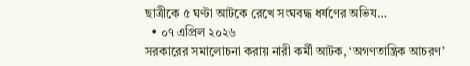ছাত্রীকে ৫ ঘণ্টা আটকে রেখে সংঘবদ্ধ ধর্ষণের অভিয…
  • ০৭ এপ্রিল ২০২৬
সরকারের সমালোচনা করায় নারী কর্মী আটক, ‘অগণতান্ত্রিক আচরণ’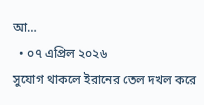আ…
  • ০৭ এপ্রিল ২০২৬
সুযোগ থাকলে ইরানের তেল দখল করে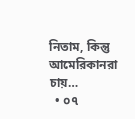নিতাম, কিন্তু আমেরিকানরা চায়…
  • ০৭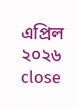এপ্রিল ২০২৬
close